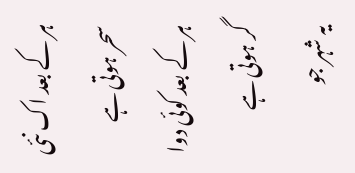ہر کے بعد اک نئی سحر ہوتی ہے
ہر کے بعد کوئی دوا گر ہوتی ہے
یہ شہر جو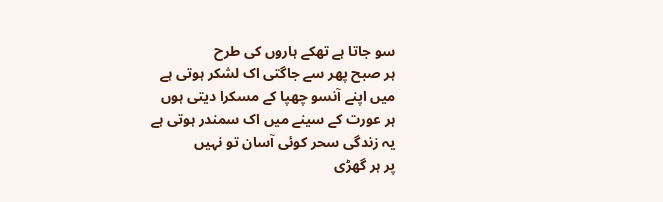سو جاتا ہے تھکے ہاروں کی طرح
ہر صبح پھر سے جاگتی اک لشکر ہوتی ہے
میں اپنے آنسو چھپا کے مسکرا دیتی ہوں
ہر عورت کے سینے میں اک سمندر ہوتی ہے
یہ زندگی سحر کوئی آسان تو نہیں
پر ہر گھڑی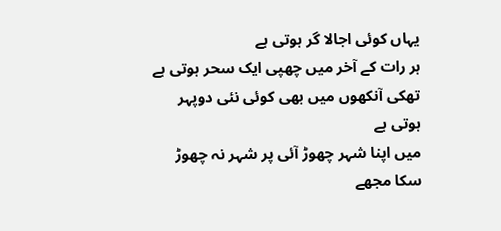یہاں کوئی اجالا گر ہوتی ہے
ہر رات کے آخر میں چھپی ایک سحر ہوتی ہے
تھکی آنکھوں میں بھی کوئی نئی دوپہر ہوتی ہے
میں اپنا شہر چھوڑ آئی پر شہر نہ چھوڑ سکا مجھے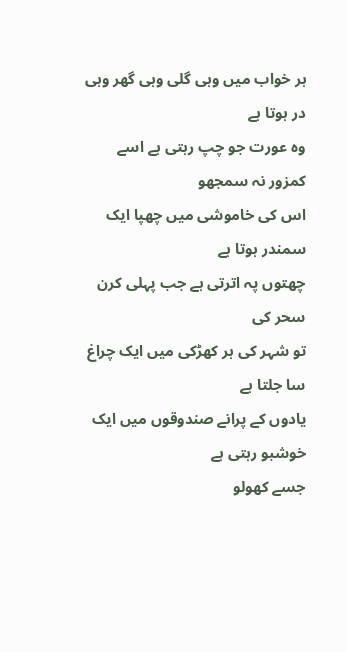ہر خواب میں وہی گلی وہی گھر وہی در ہوتا ہے
وہ عورت جو چپ رہتی ہے اسے کمزور نہ سمجھو
اس کی خاموشی میں چھپا ایک سمندر ہوتا ہے
چھتوں پہ اترتی ہے جب پہلی کرن سحر کی
تو شہر کی ہر کھڑکی میں ایک چراغ سا جلتا ہے
یادوں کے پرانے صندوقوں میں ایک خوشبو رہتی ہے
جسے کھولو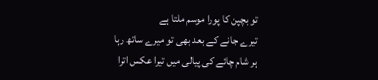تو بچپن کا پورا موسم ملتا ہے
تیرے جانے کے بعد بھی تو میرے ساتھ رہا
ہر شام چائے کی پیالی میں تیرا عکس اترا